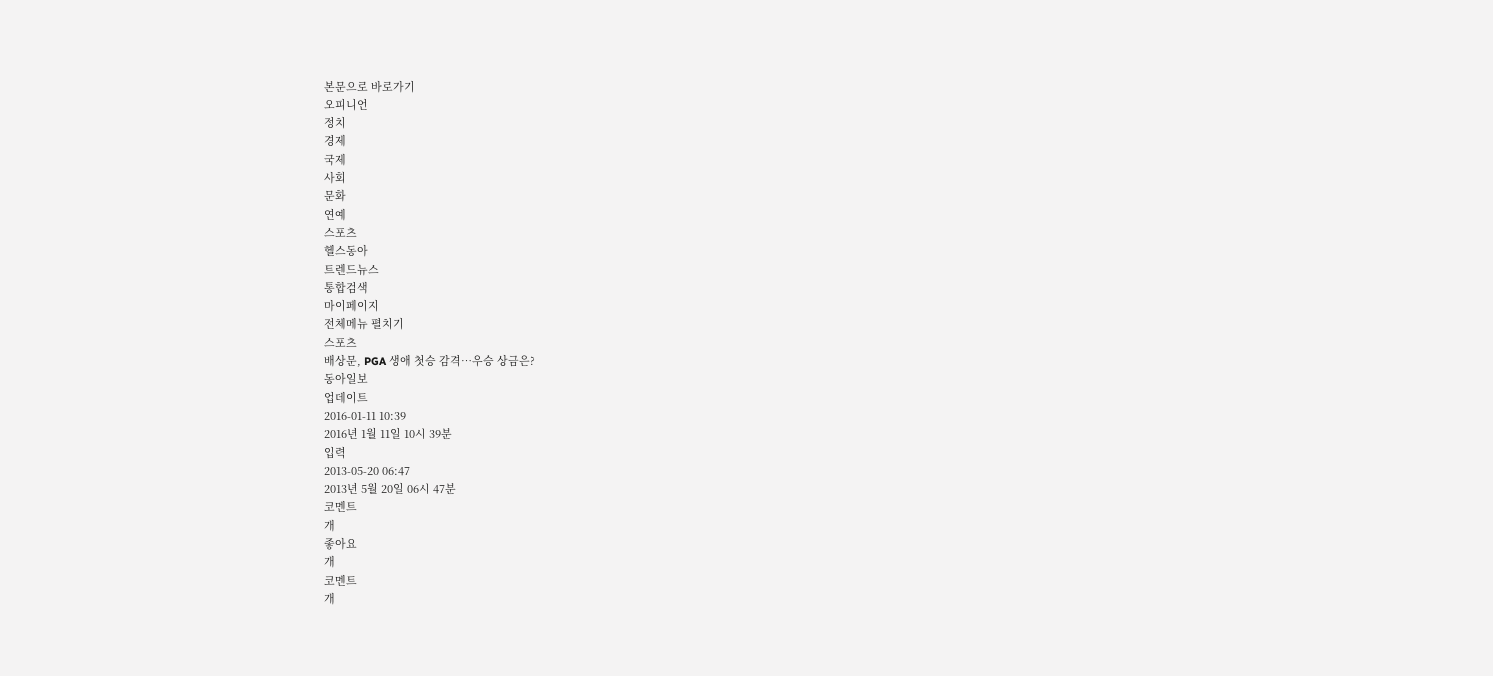본문으로 바로가기
오피니언
정치
경제
국제
사회
문화
연예
스포츠
헬스동아
트렌드뉴스
통합검색
마이페이지
전체메뉴 펼치기
스포츠
배상문, PGA 생애 첫승 감격…우승 상금은?
동아일보
업데이트
2016-01-11 10:39
2016년 1월 11일 10시 39분
입력
2013-05-20 06:47
2013년 5월 20일 06시 47분
코멘트
개
좋아요
개
코멘트
개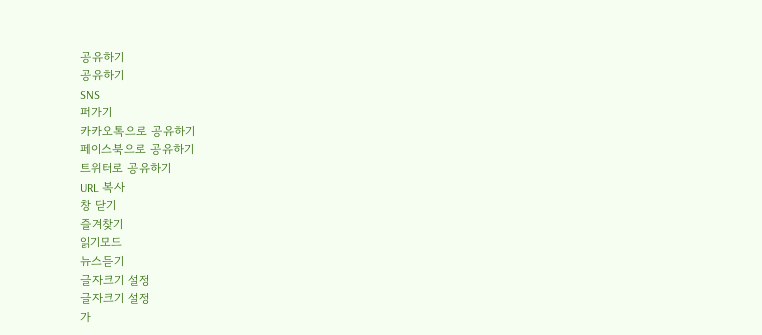공유하기
공유하기
SNS
퍼가기
카카오톡으로 공유하기
페이스북으로 공유하기
트위터로 공유하기
URL 복사
창 닫기
즐겨찾기
읽기모드
뉴스듣기
글자크기 설정
글자크기 설정
가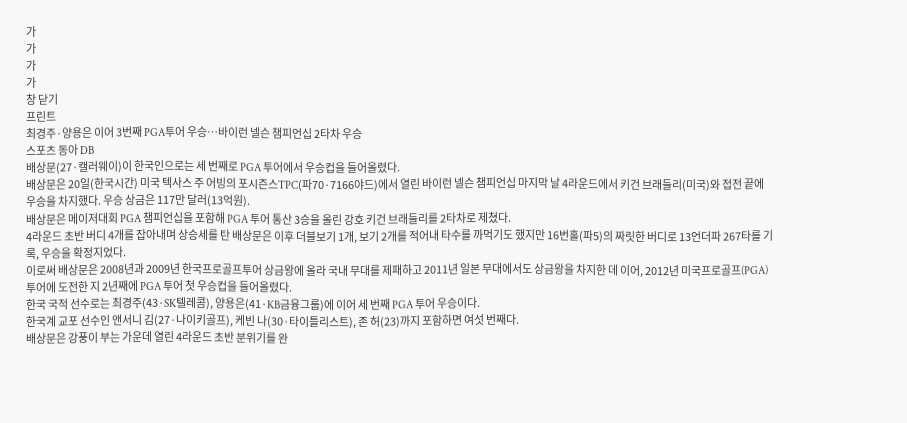가
가
가
가
창 닫기
프린트
최경주·양용은 이어 3번째 PGA투어 우승…바이런 넬슨 챔피언십 2타차 우승
스포츠 동아 DB
배상문(27·캘러웨이)이 한국인으로는 세 번째로 PGA 투어에서 우승컵을 들어올렸다.
배상문은 20일(한국시간) 미국 텍사스 주 어빙의 포시즌스TPC(파70·7166야드)에서 열린 바이런 넬슨 챔피언십 마지막 날 4라운드에서 키건 브래들리(미국)와 접전 끝에 우승을 차지했다. 우승 상금은 117만 달러(13억원).
배상문은 메이저대회 PGA 챔피언십을 포함해 PGA 투어 통산 3승을 올린 강호 키건 브래들리를 2타차로 제쳤다.
4라운드 초반 버디 4개를 잡아내며 상승세를 탄 배상문은 이후 더블보기 1개, 보기 2개를 적어내 타수를 까먹기도 했지만 16번홀(파5)의 짜릿한 버디로 13언더파 267타를 기록, 우승을 확정지었다.
이로써 배상문은 2008년과 2009년 한국프로골프투어 상금왕에 올라 국내 무대를 제패하고 2011년 일본 무대에서도 상금왕을 차지한 데 이어, 2012년 미국프로골프(PGA) 투어에 도전한 지 2년째에 PGA 투어 첫 우승컵을 들어올렸다.
한국 국적 선수로는 최경주(43·SK텔레콤), 양용은(41·KB금융그룹)에 이어 세 번째 PGA 투어 우승이다.
한국계 교포 선수인 앤서니 김(27·나이키골프), 케빈 나(30·타이틀리스트), 존 허(23)까지 포함하면 여섯 번째다.
배상문은 강풍이 부는 가운데 열린 4라운드 초반 분위기를 완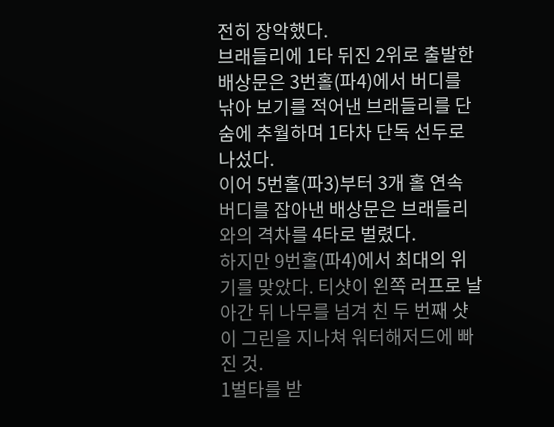전히 장악했다.
브래들리에 1타 뒤진 2위로 출발한 배상문은 3번홀(파4)에서 버디를 낚아 보기를 적어낸 브래들리를 단숨에 추월하며 1타차 단독 선두로 나섰다.
이어 5번홀(파3)부터 3개 홀 연속 버디를 잡아낸 배상문은 브래들리와의 격차를 4타로 벌렸다.
하지만 9번홀(파4)에서 최대의 위기를 맞았다. 티샷이 왼쪽 러프로 날아간 뒤 나무를 넘겨 친 두 번째 샷이 그린을 지나쳐 워터해저드에 빠진 것.
1벌타를 받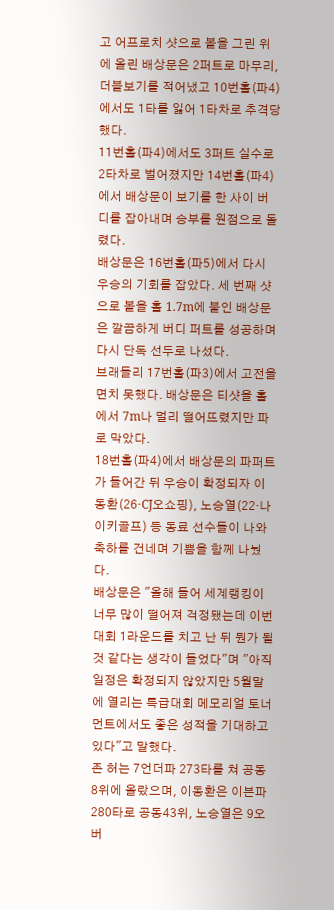고 어프로치 샷으로 볼을 그린 위에 올린 배상문은 2퍼트로 마무리, 더블보기를 적어냈고 10번홀(파4)에서도 1타를 잃어 1타차로 추격당했다.
11번홀(파4)에서도 3퍼트 실수로 2타차로 벌어졌지만 14번홀(파4)에서 배상문이 보기를 한 사이 버디를 잡아내며 승부를 원점으로 돌렸다.
배상문은 16번홀(파5)에서 다시 우승의 기회를 잡았다. 세 번째 샷으로 볼을 홀 1.7m에 붙인 배상문은 깔끔하게 버디 퍼트를 성공하며 다시 단독 선두로 나섰다.
브래들리 17번홀(파3)에서 고전을 면치 못했다. 배상문은 티샷을 홀에서 7m나 멀리 떨어뜨렸지만 파로 막았다.
18번홀(파4)에서 배상문의 파퍼트가 들어간 뒤 우승이 확정되자 이동환(26·CJ오쇼핑), 노승열(22·나이키골프) 등 동료 선수들이 나와 축하를 건네며 기쁨을 함께 나눴다.
배상문은 "올해 들어 세계랭킹이 너무 많이 떨어져 걱정됐는데 이번 대회 1라운드를 치고 난 뒤 뭔가 될 것 같다는 생각이 들었다"며 "아직 일정은 확정되지 않았지만 5월말에 열리는 특급대회 메모리얼 토너먼트에서도 좋은 성적을 기대하고 있다"고 말했다.
존 허는 7언더파 273타를 쳐 공동 8위에 올랐으며, 이동환은 이븐파 280타로 공동43위, 노승열은 9오버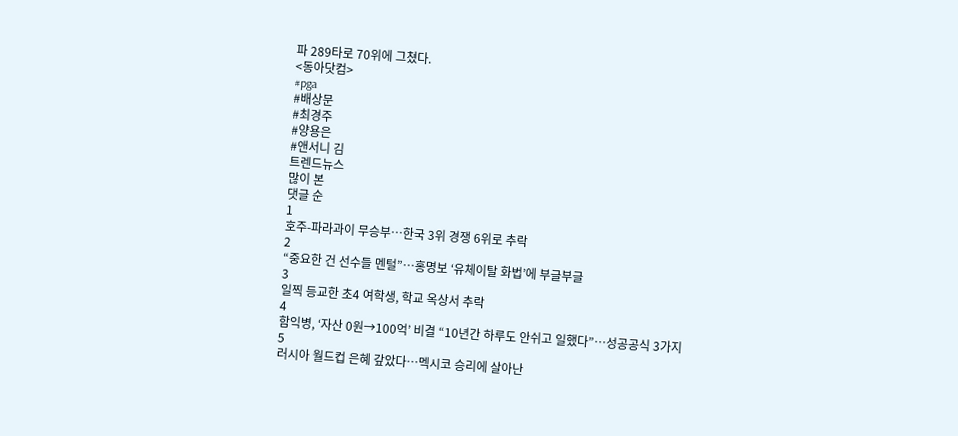파 289타로 70위에 그쳤다.
<동아닷컴>
#pga
#배상문
#최경주
#양용은
#앤서니 김
트렌드뉴스
많이 본
댓글 순
1
호주-파라과이 무승부…한국 3위 경쟁 6위로 추락
2
“중요한 건 선수들 멘털”…홍명보 ‘유체이탈 화법’에 부글부글
3
일찍 등교한 초4 여학생, 학교 옥상서 추락
4
함익병, ‘자산 0원→100억’ 비결 “10년간 하루도 안쉬고 일했다”…성공공식 3가지
5
러시아 월드컵 은혜 갚았다…멕시코 승리에 살아난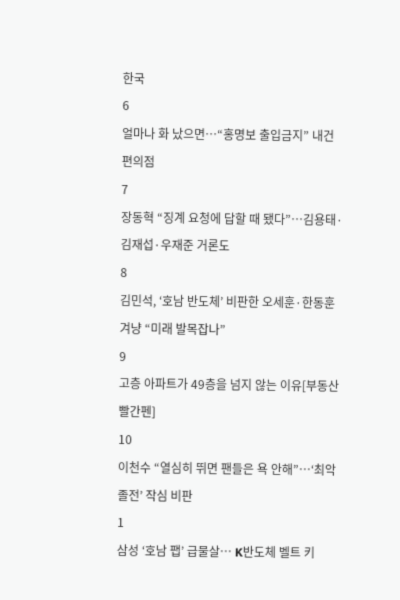한국
6
얼마나 화 났으면…“홍명보 출입금지” 내건 편의점
7
장동혁 “징계 요청에 답할 때 됐다”…김용태·김재섭·우재준 거론도
8
김민석, ‘호남 반도체’ 비판한 오세훈·한동훈 겨냥 “미래 발목잡나”
9
고층 아파트가 49층을 넘지 않는 이유[부동산 빨간펜]
10
이천수 “열심히 뛰면 팬들은 욕 안해”…‘최악 졸전’ 작심 비판
1
삼성 ‘호남 팹’ 급물살… K반도체 벨트 키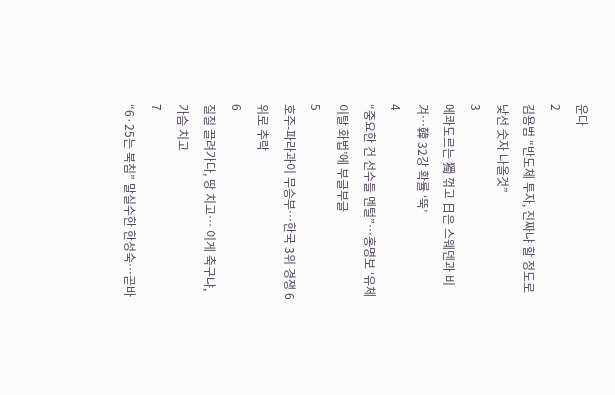운다
2
김용범 “반도체 투자, 진짜냐 할 정도로 낯선 숫자 나올것”
3
에콰도르는 獨 꺾고 日은 스웨덴과 비겨…韓 32강 확률 ‘뚝’
4
“중요한 건 선수들 멘털”…홍명보 ‘유체이탈 화법’에 부글부글
5
호주-파라과이 무승부…한국 3위 경쟁 6위로 추락
6
질질 끌려가다, 땅 치고… 이게 축구냐, 가슴 치고
7
“6·25는 북침” 말실수한 한성숙…곧바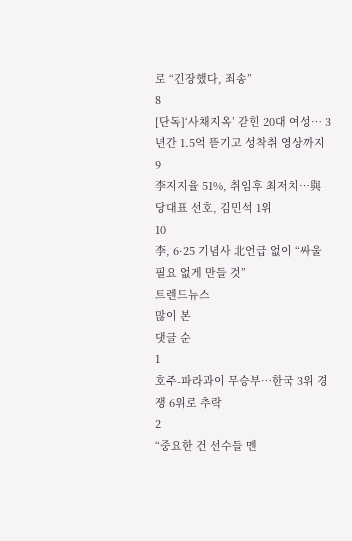로 “긴장했다, 죄송”
8
[단독]‘사채지옥’ 갇힌 20대 여성… 3년간 1.5억 뜯기고 성착취 영상까지
9
李지지율 51%, 취임후 최저치…與당대표 선호, 김민석 1위
10
李, 6·25 기념사 北언급 없이 “싸울 필요 없게 만들 것”
트렌드뉴스
많이 본
댓글 순
1
호주-파라과이 무승부…한국 3위 경쟁 6위로 추락
2
“중요한 건 선수들 멘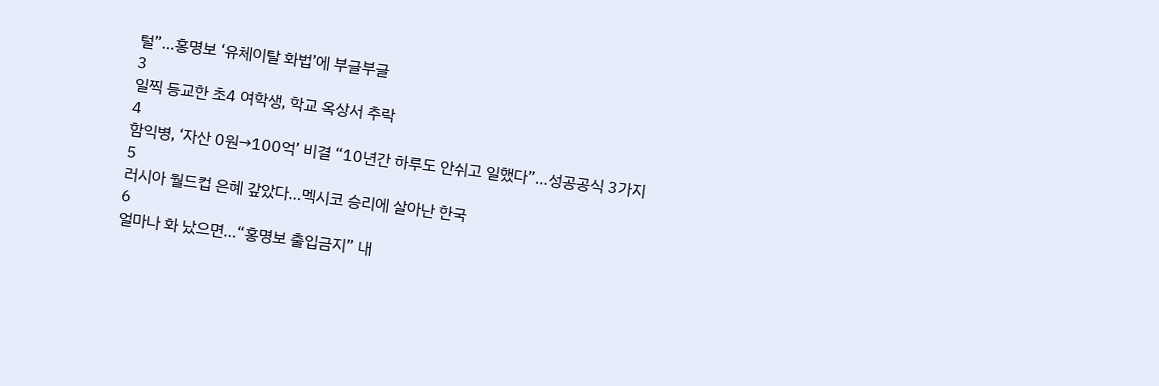털”…홍명보 ‘유체이탈 화법’에 부글부글
3
일찍 등교한 초4 여학생, 학교 옥상서 추락
4
함익병, ‘자산 0원→100억’ 비결 “10년간 하루도 안쉬고 일했다”…성공공식 3가지
5
러시아 월드컵 은혜 갚았다…멕시코 승리에 살아난 한국
6
얼마나 화 났으면…“홍명보 출입금지” 내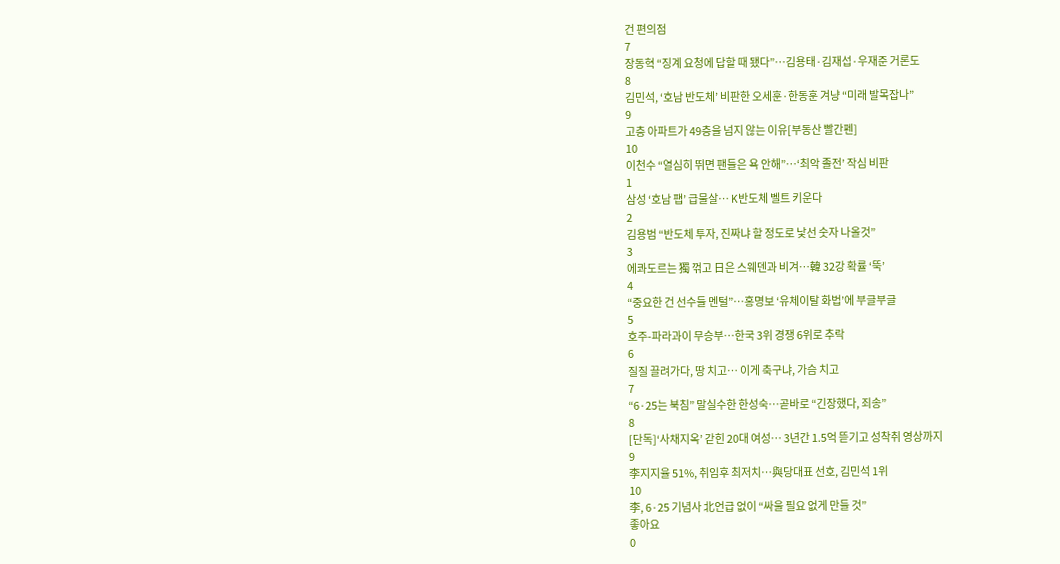건 편의점
7
장동혁 “징계 요청에 답할 때 됐다”…김용태·김재섭·우재준 거론도
8
김민석, ‘호남 반도체’ 비판한 오세훈·한동훈 겨냥 “미래 발목잡나”
9
고층 아파트가 49층을 넘지 않는 이유[부동산 빨간펜]
10
이천수 “열심히 뛰면 팬들은 욕 안해”…‘최악 졸전’ 작심 비판
1
삼성 ‘호남 팹’ 급물살… K반도체 벨트 키운다
2
김용범 “반도체 투자, 진짜냐 할 정도로 낯선 숫자 나올것”
3
에콰도르는 獨 꺾고 日은 스웨덴과 비겨…韓 32강 확률 ‘뚝’
4
“중요한 건 선수들 멘털”…홍명보 ‘유체이탈 화법’에 부글부글
5
호주-파라과이 무승부…한국 3위 경쟁 6위로 추락
6
질질 끌려가다, 땅 치고… 이게 축구냐, 가슴 치고
7
“6·25는 북침” 말실수한 한성숙…곧바로 “긴장했다, 죄송”
8
[단독]‘사채지옥’ 갇힌 20대 여성… 3년간 1.5억 뜯기고 성착취 영상까지
9
李지지율 51%, 취임후 최저치…與당대표 선호, 김민석 1위
10
李, 6·25 기념사 北언급 없이 “싸울 필요 없게 만들 것”
좋아요
0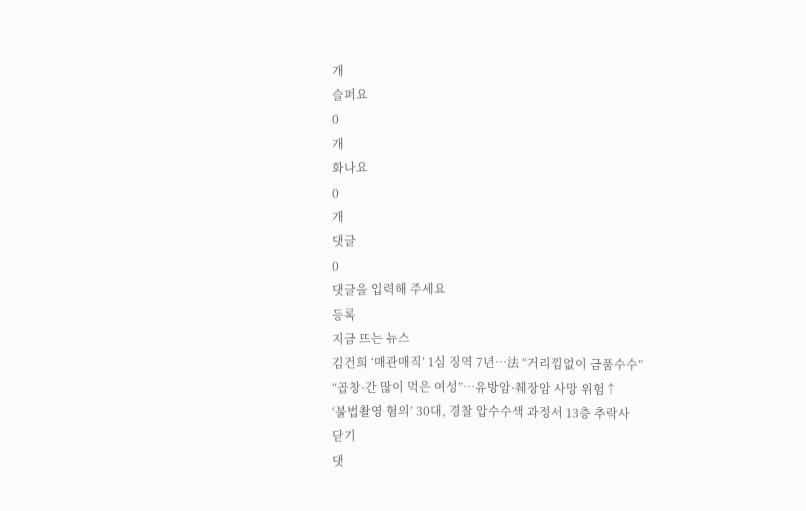개
슬퍼요
0
개
화나요
0
개
댓글
0
댓글을 입력해 주세요
등록
지금 뜨는 뉴스
김건희 ‘매관매직’ 1심 징역 7년…法 “거리낌없이 금품수수”
“곱창·간 많이 먹은 여성”…유방암·췌장암 사망 위험↑
‘불법촬영 혐의’ 30대, 경찰 압수수색 과정서 13층 추락사
닫기
댓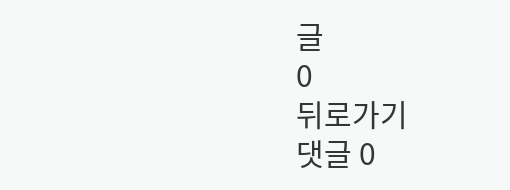글
0
뒤로가기
댓글 0